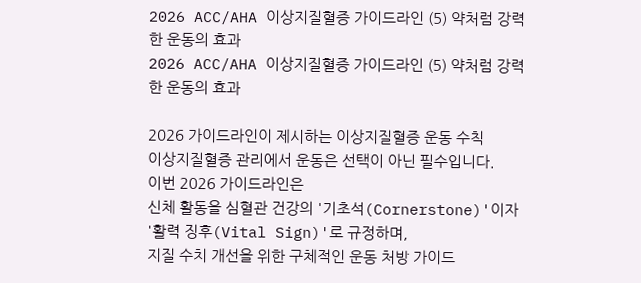2026 ACC/AHA 이상지질혈증 가이드라인 (5) 약처럼 강력한 운동의 효과
2026 ACC/AHA 이상지질혈증 가이드라인 (5) 약처럼 강력한 운동의 효과

2026 가이드라인이 제시하는 이상지질혈증 운동 수칙
이상지질혈증 관리에서 운동은 선택이 아닌 필수입니다.
이번 2026 가이드라인은
신체 활동을 심혈관 건강의 '기초석(Cornerstone)'이자 '활력 징후(Vital Sign)'로 규정하며,
지질 수치 개선을 위한 구체적인 운동 처방 가이드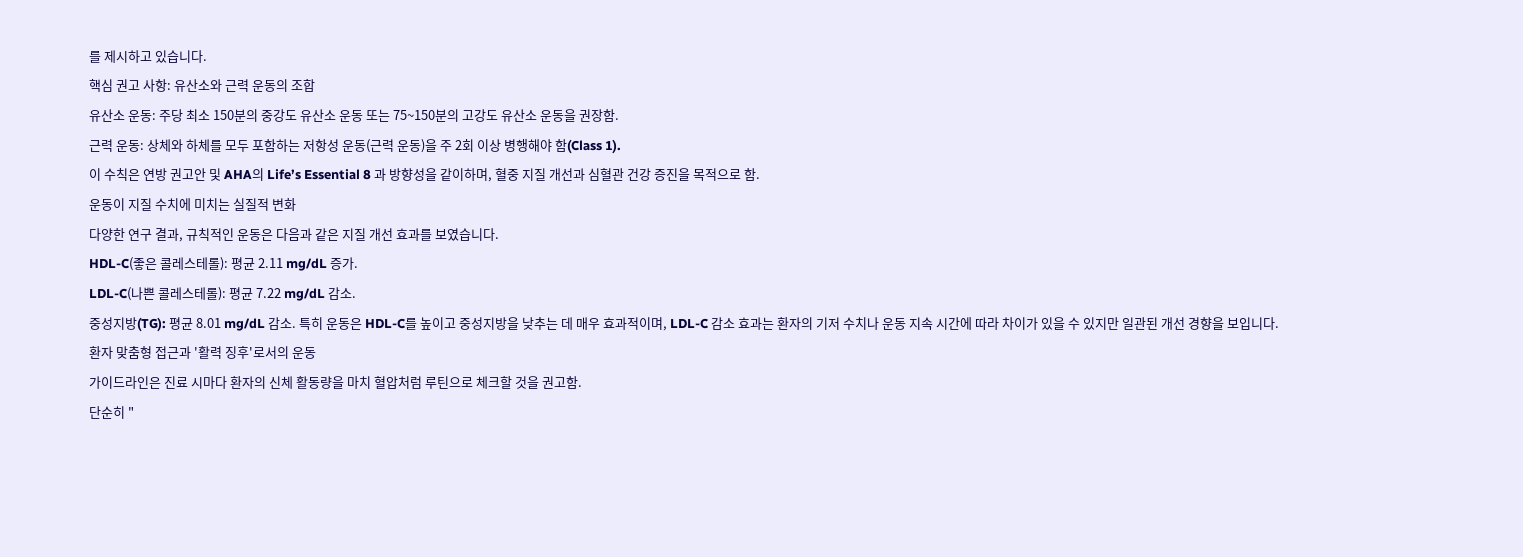를 제시하고 있습니다.
핵심 권고 사항: 유산소와 근력 운동의 조합
유산소 운동: 주당 최소 150분의 중강도 유산소 운동 또는 75~150분의 고강도 유산소 운동을 권장함.
근력 운동: 상체와 하체를 모두 포함하는 저항성 운동(근력 운동)을 주 2회 이상 병행해야 함(Class 1).
이 수칙은 연방 권고안 및 AHA의 Life’s Essential 8 과 방향성을 같이하며, 혈중 지질 개선과 심혈관 건강 증진을 목적으로 함.
운동이 지질 수치에 미치는 실질적 변화
다양한 연구 결과, 규칙적인 운동은 다음과 같은 지질 개선 효과를 보였습니다.
HDL-C(좋은 콜레스테롤): 평균 2.11 mg/dL 증가.
LDL-C(나쁜 콜레스테롤): 평균 7.22 mg/dL 감소.
중성지방(TG): 평균 8.01 mg/dL 감소. 특히 운동은 HDL-C를 높이고 중성지방을 낮추는 데 매우 효과적이며, LDL-C 감소 효과는 환자의 기저 수치나 운동 지속 시간에 따라 차이가 있을 수 있지만 일관된 개선 경향을 보입니다.
환자 맞춤형 접근과 '활력 징후'로서의 운동
가이드라인은 진료 시마다 환자의 신체 활동량을 마치 혈압처럼 루틴으로 체크할 것을 권고함.
단순히 "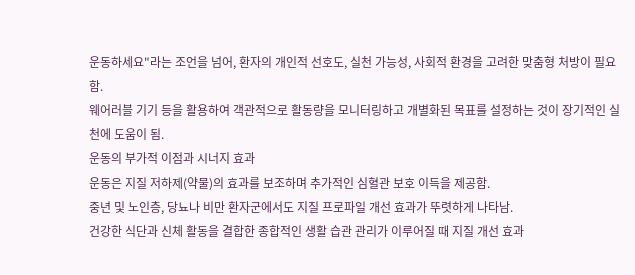운동하세요"라는 조언을 넘어, 환자의 개인적 선호도, 실천 가능성, 사회적 환경을 고려한 맞춤형 처방이 필요함.
웨어러블 기기 등을 활용하여 객관적으로 활동량을 모니터링하고 개별화된 목표를 설정하는 것이 장기적인 실천에 도움이 됨.
운동의 부가적 이점과 시너지 효과
운동은 지질 저하제(약물)의 효과를 보조하며 추가적인 심혈관 보호 이득을 제공함.
중년 및 노인층, 당뇨나 비만 환자군에서도 지질 프로파일 개선 효과가 뚜렷하게 나타남.
건강한 식단과 신체 활동을 결합한 종합적인 생활 습관 관리가 이루어질 때 지질 개선 효과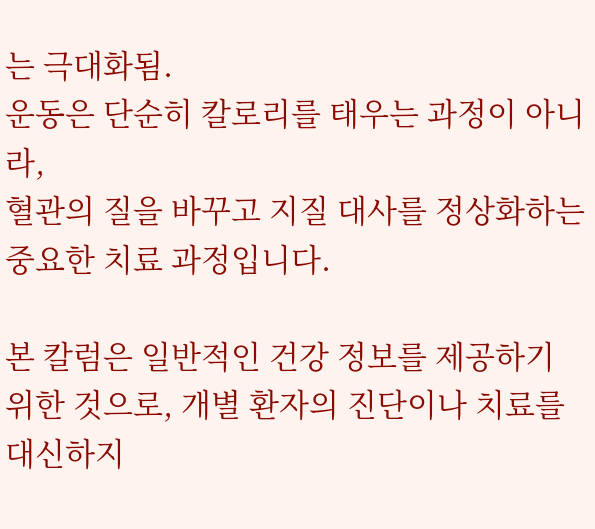는 극대화됨.
운동은 단순히 칼로리를 태우는 과정이 아니라,
혈관의 질을 바꾸고 지질 대사를 정상화하는 중요한 치료 과정입니다.

본 칼럼은 일반적인 건강 정보를 제공하기 위한 것으로, 개별 환자의 진단이나 치료를 대신하지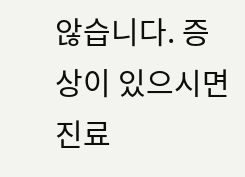않습니다. 증상이 있으시면 진료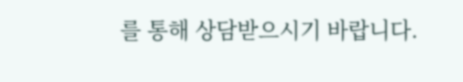를 통해 상담받으시기 바랍니다.